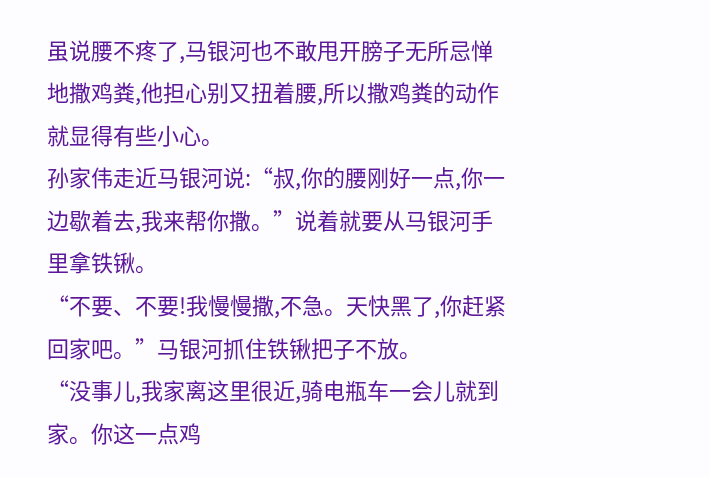虽说腰不疼了,马银河也不敢甩开膀子无所忌惮地撒鸡粪,他担心别又扭着腰,所以撒鸡粪的动作就显得有些小心。
孙家伟走近马银河说:“叔,你的腰刚好一点,你一边歇着去,我来帮你撒。”说着就要从马银河手里拿铁锹。
“不要、不要!我慢慢撒,不急。天快黑了,你赶紧回家吧。”马银河抓住铁锹把子不放。
“没事儿,我家离这里很近,骑电瓶车一会儿就到家。你这一点鸡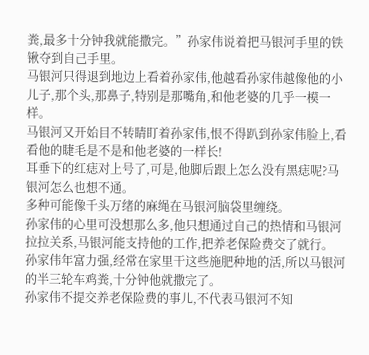粪,最多十分钟我就能撒完。”孙家伟说着把马银河手里的铁锹夺到自己手里。
马银河只得退到地边上看着孙家伟,他越看孙家伟越像他的小儿子,那个头,那鼻子,特别是那嘴角,和他老婆的几乎一模一样。
马银河又开始目不转睛盯着孙家伟,恨不得趴到孙家伟脸上,看看他的睫毛是不是和他老婆的一样长!
耳垂下的红痣对上号了,可是,他脚后跟上怎么没有黑痣呢?马银河怎么也想不通。
多种可能像千头万绪的麻绳在马银河脑袋里缠绕。
孙家伟的心里可没想那么多,他只想通过自己的热情和马银河拉拉关系,马银河能支持他的工作,把养老保险费交了就行。
孙家伟年富力强,经常在家里干这些施肥种地的活,所以马银河的半三轮车鸡粪,十分钟他就撒完了。
孙家伟不提交养老保险费的事儿,不代表马银河不知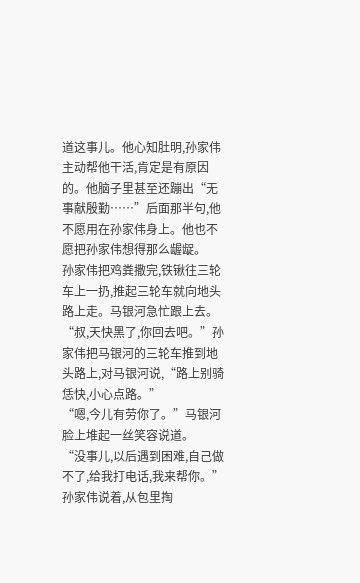道这事儿。他心知肚明,孙家伟主动帮他干活,肯定是有原因的。他脑子里甚至还蹦出“无事献殷勤……”后面那半句,他不愿用在孙家伟身上。他也不愿把孙家伟想得那么龌龊。
孙家伟把鸡粪撒完,铁锹往三轮车上一扔,推起三轮车就向地头路上走。马银河急忙跟上去。
“叔,天快黑了,你回去吧。”孙家伟把马银河的三轮车推到地头路上,对马银河说,“路上别骑恁快,小心点路。”
“嗯,今儿有劳你了。”马银河脸上堆起一丝笑容说道。
“没事儿,以后遇到困难,自己做不了,给我打电话,我来帮你。”孙家伟说着,从包里掏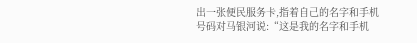出一张便民服务卡,指着自己的名字和手机号码对马银河说:“这是我的名字和手机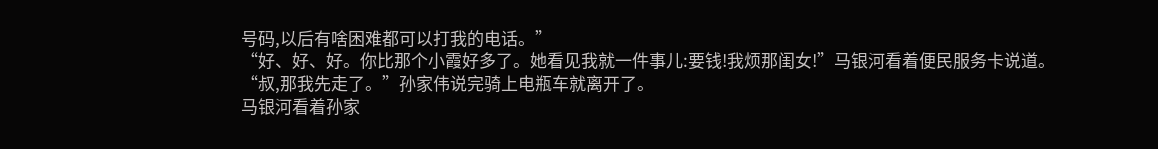号码,以后有啥困难都可以打我的电话。”
“好、好、好。你比那个小霞好多了。她看见我就一件事儿:要钱!我烦那闺女!”马银河看着便民服务卡说道。
“叔,那我先走了。”孙家伟说完骑上电瓶车就离开了。
马银河看着孙家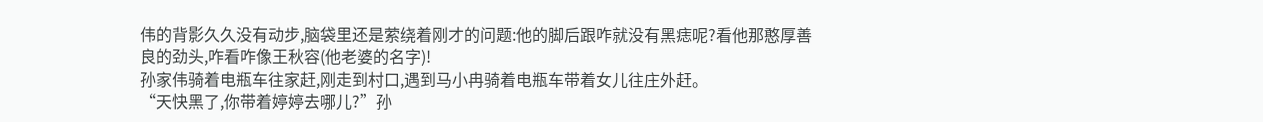伟的背影久久没有动步,脑袋里还是萦绕着刚才的问题:他的脚后跟咋就没有黑痣呢?看他那憨厚善良的劲头,咋看咋像王秋容(他老婆的名字)!
孙家伟骑着电瓶车往家赶,刚走到村口,遇到马小冉骑着电瓶车带着女儿往庄外赶。
“天快黑了,你带着婷婷去哪儿?”孙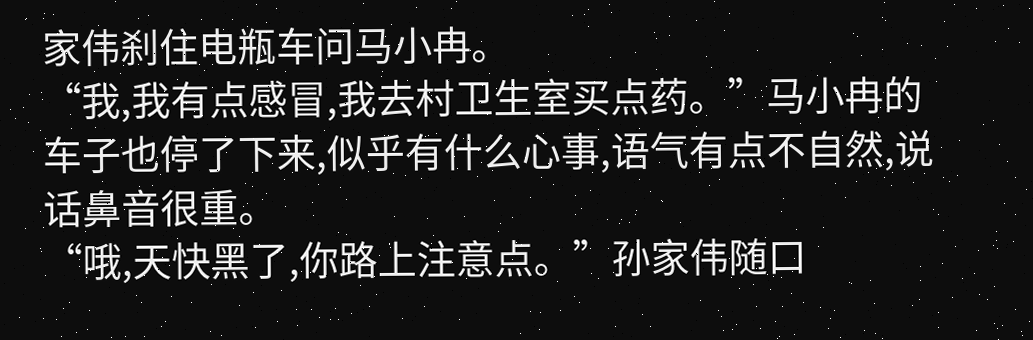家伟刹住电瓶车问马小冉。
“我,我有点感冒,我去村卫生室买点药。”马小冉的车子也停了下来,似乎有什么心事,语气有点不自然,说话鼻音很重。
“哦,天快黑了,你路上注意点。”孙家伟随口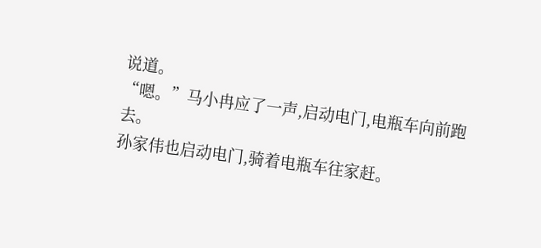说道。
“嗯。”马小冉应了一声,启动电门,电瓶车向前跑去。
孙家伟也启动电门,骑着电瓶车往家赶。